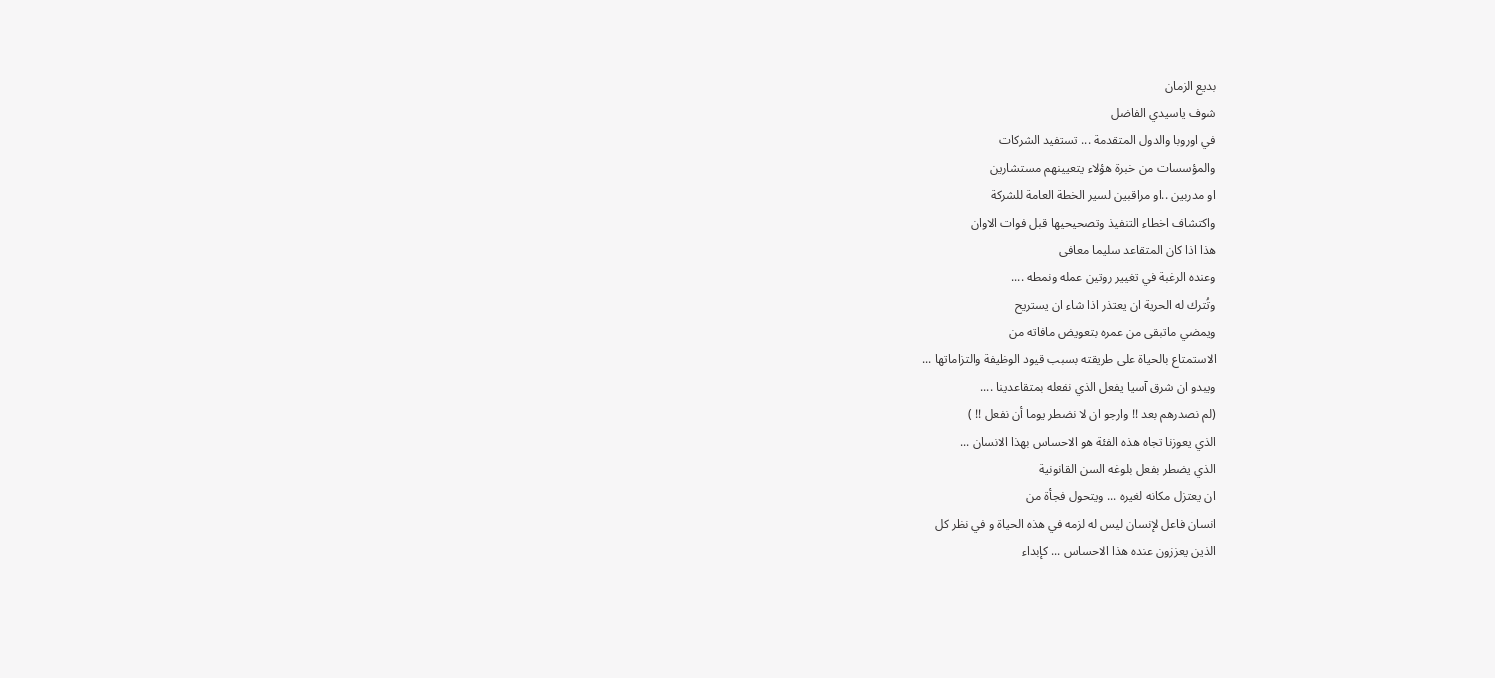بديع الزمان
شوف ياسيدي الفاضل
في اوروبا والدول المتقدمة ... تستفيد الشركات
والمؤسسات من خبرة هؤلاء يتعيينهم مستشارين
او مدربين ..او مراقبين لسير الخطة العامة للشركة
واكتشاف اخطاء التنفيذ وتصحيحيها قبل فوات الاوان
هذا اذا كان المتقاعد سليما معافى
وعنده الرغبة في تغيير روتين عمله ونمطه ....
وتُترك له الحرية ان يعتذر اذا شاء ان يستريح
ويمضي ماتبقى من عمره بتعويض مافاته من
الاستمتاع بالحياة على طريقته بسبب قيود الوظيفة والتزاماتها ...
ويبدو ان شرق آسيا يفعل الذي نفعله بمتقاعدينا ....
(لم نصدرهم بعد !! وارجو ان لا نضطر يوما أن نفعل !! )
الذي يعوزنا تجاه هذه الفئة هو الاحساس بهذا الانسان ...
الذي يضطر بفعل بلوغه السن القانونية
ان يعتزل مكانه لغيره ... ويتحول فجأة من
انسان فاعل لإنسان ليس له لزمه في هذه الحياة و في نظر كل
الذين يعززون عنده هذا الاحساس ... كإبداء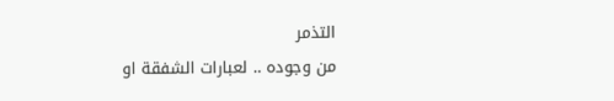التذمر
من وجوده .. لعبارات الشفقة او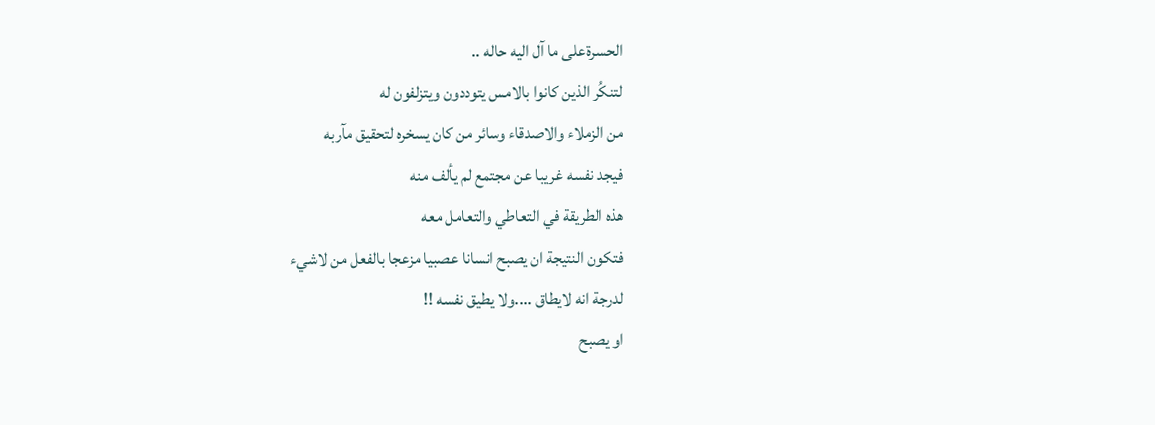الحسرةعلى ما آل اليه حاله ..
لتنكُر الذين كانوا بالامس يتوددون ويتزلفون له
من الزملاء والاصدقاء وسائر من كان يسخره لتحقيق مآربه
فيجد نفسه غريبا عن مجتمع لم يألف منه
هذه الطريقة في التعاطي والتعامل معه
فتكون النتيجة ان يصبح انسانا عصبيا مزعجا بالفعل من لاشيء
لدرجة انه لايطاق ....ولا يطيق نفسه !!
او يصبح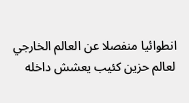انطوائيا منفصلا عن العالم الخارجي
لعالم حزين كئيب يعشش داخله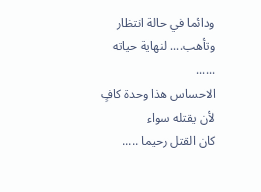ودائما في حالة انتظار وتأهب.... لنهاية حياته ......
الاحساس هذا وحدة كافٍ لأن يقتله سواء
كان القتل رحيما .....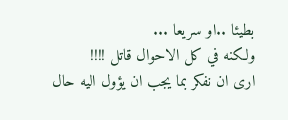بطيئا ..او سريعا ...
ولكنه في كل الاحوال قاتل !!!!
ارى ان نفكر بما يجب ان يؤول اليه حال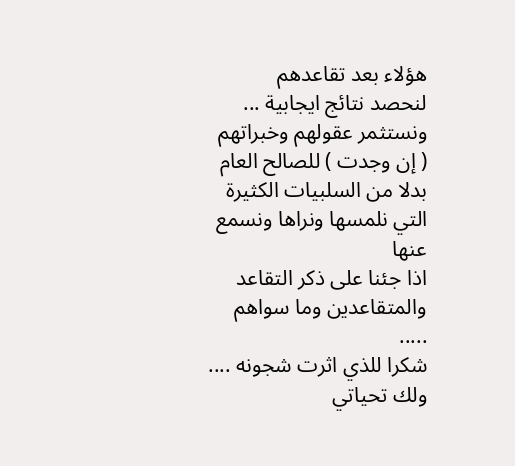هؤلاء بعد تقاعدهم
لنحصد نتائج ايجابية ... ونستثمر عقولهم وخبراتهم
( إن وجدت ) للصالح العام
بدلا من السلبيات الكثيرة التي نلمسها ونراها ونسمع عنها
اذا جئنا على ذكر التقاعد والمتقاعدين وما سواهم .....
شكرا للذي اثرت شجونه ....
ولك تحياتي